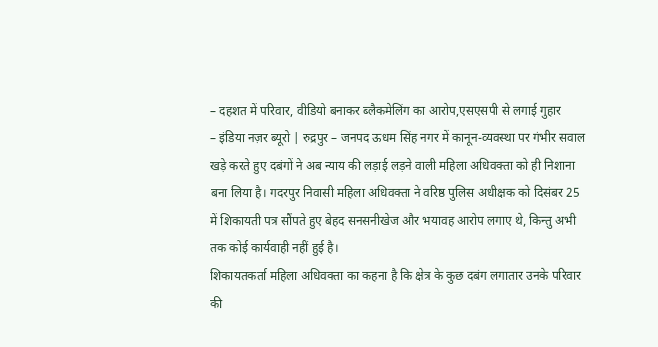– दहशत में परिवार, वीडियो बनाकर ब्लैकमेलिंग का आरोप,एसएसपी से लगाई गुहार
– इंडिया नज़र ब्यूरो | रुद्रपुर – जनपद ऊधम सिंह नगर में कानून-व्यवस्था पर गंभीर सवाल खड़े करते हुए दबंगों ने अब न्याय की लड़ाई लड़ने वाली महिला अधिवक्ता को ही निशाना बना लिया है। गदरपुर निवासी महिला अधिवक्ता ने वरिष्ठ पुलिस अधीक्षक को दिसंबर 25 में शिकायती पत्र सौंपते हुए बेहद सनसनीखेज और भयावह आरोप लगाए थे, किन्तु अभी तक कोई कार्यवाही नहीं हुई है।
शिकायतकर्ता महिला अधिवक्ता का कहना है कि क्षेत्र के कुछ दबंग लगातार उनके परिवार की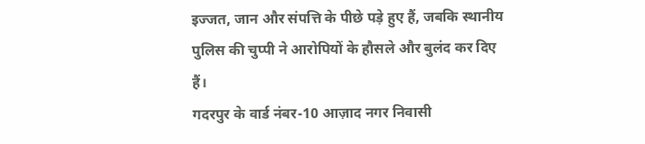इज्जत, जान और संपत्ति के पीछे पड़े हुए हैं, जबकि स्थानीय पुलिस की चुप्पी ने आरोपियों के हौसले और बुलंद कर दिए हैं।
गदरपुर के वार्ड नंबर-10 आज़ाद नगर निवासी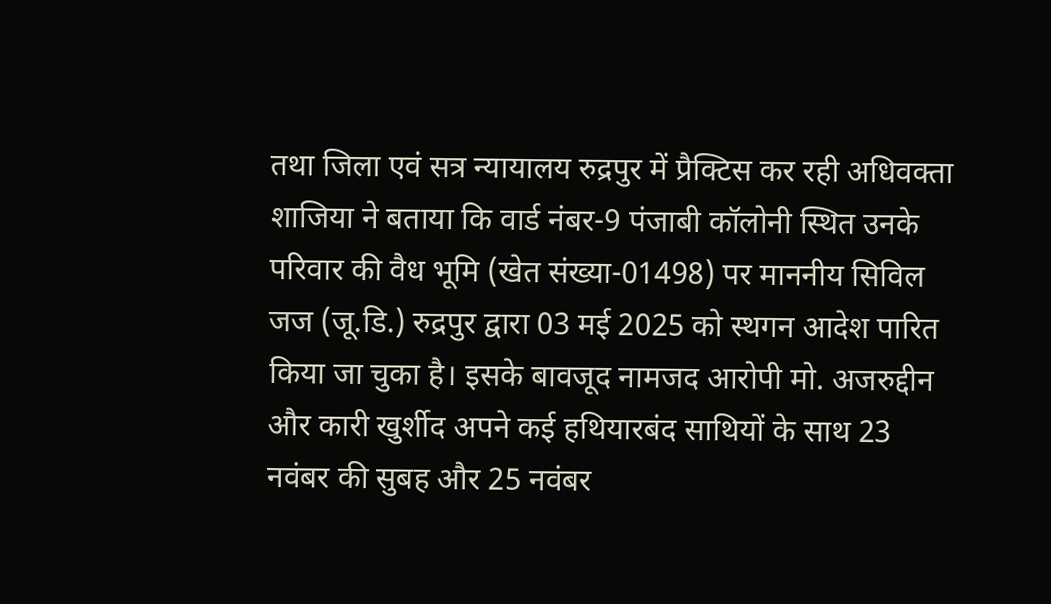तथा जिला एवं सत्र न्यायालय रुद्रपुर में प्रैक्टिस कर रही अधिवक्ता शाजिया ने बताया कि वार्ड नंबर-9 पंजाबी कॉलोनी स्थित उनके परिवार की वैध भूमि (खेत संख्या-01498) पर माननीय सिविल जज (जू.डि.) रुद्रपुर द्वारा 03 मई 2025 को स्थगन आदेश पारित किया जा चुका है। इसके बावजूद नामजद आरोपी मो. अजरुद्दीन और कारी खुर्शीद अपने कई हथियारबंद साथियों के साथ 23 नवंबर की सुबह और 25 नवंबर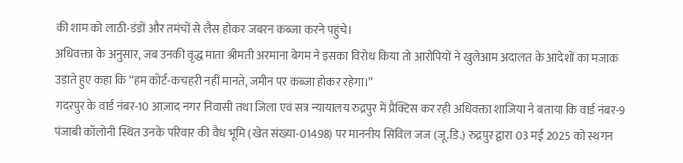की शाम को लाठी-डंडों और तमंचों से लैस होकर जबरन कब्जा करने पहुंचे।
अधिवक्ता के अनुसार, जब उनकी वृद्ध माता श्रीमती अरमाना बेगम ने इसका विरोध किया तो आरोपियों ने खुलेआम अदालत के आदेशों का मजाक उड़ाते हुए कहा कि “हम कोर्ट-कचहरी नहीं मानते, जमीन पर कब्जा होकर रहेगा।”
गदरपुर के वार्ड नंबर-10 आज़ाद नगर निवासी तथा जिला एवं सत्र न्यायालय रुद्रपुर में प्रैक्टिस कर रही अधिवक्ता शाजिया ने बताया कि वार्ड नंबर-9 पंजाबी कॉलोनी स्थित उनके परिवार की वैध भूमि (खेत संख्या-01498) पर माननीय सिविल जज (जू.डि.) रुद्रपुर द्वारा 03 मई 2025 को स्थगन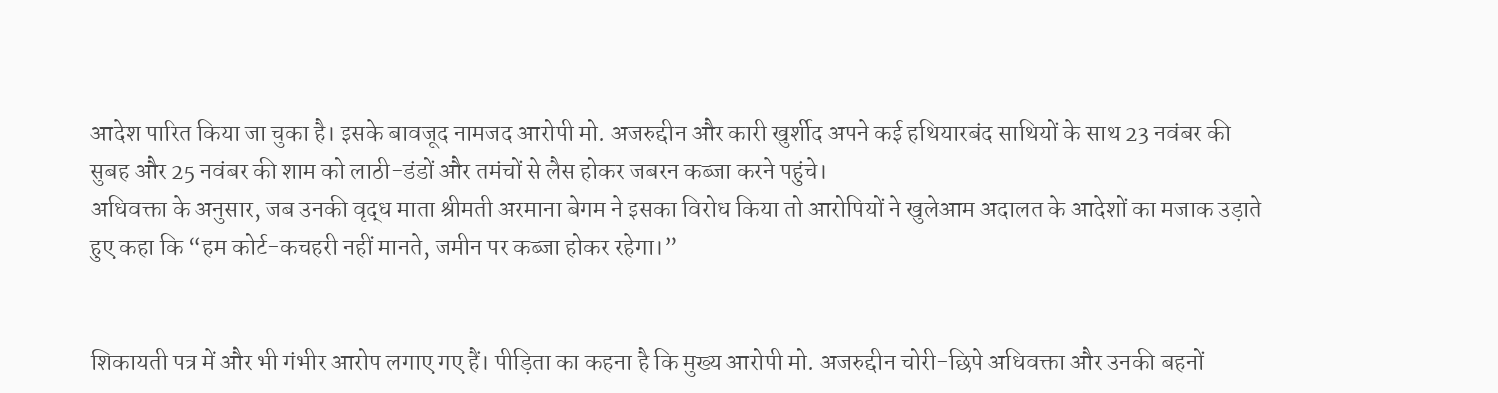आदेश पारित किया जा चुका है। इसके बावजूद नामजद आरोपी मो. अजरुद्दीन और कारी खुर्शीद अपने कई हथियारबंद साथियों के साथ 23 नवंबर की सुबह और 25 नवंबर की शाम को लाठी-डंडों और तमंचों से लैस होकर जबरन कब्जा करने पहुंचे।
अधिवक्ता के अनुसार, जब उनकी वृद्ध माता श्रीमती अरमाना बेगम ने इसका विरोध किया तो आरोपियों ने खुलेआम अदालत के आदेशों का मजाक उड़ाते हुए कहा कि “हम कोर्ट-कचहरी नहीं मानते, जमीन पर कब्जा होकर रहेगा।”


शिकायती पत्र में और भी गंभीर आरोप लगाए गए हैं। पीड़िता का कहना है कि मुख्य आरोपी मो. अजरुद्दीन चोरी-छिपे अधिवक्ता और उनकी बहनों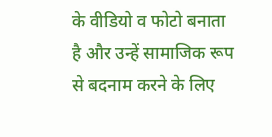के वीडियो व फोटो बनाता है और उन्हें सामाजिक रूप से बदनाम करने के लिए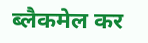ब्लैकमेल कर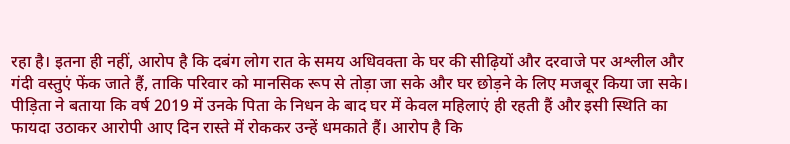रहा है। इतना ही नहीं, आरोप है कि दबंग लोग रात के समय अधिवक्ता के घर की सीढ़ियों और दरवाजे पर अश्लील और गंदी वस्तुएं फेंक जाते हैं, ताकि परिवार को मानसिक रूप से तोड़ा जा सके और घर छोड़ने के लिए मजबूर किया जा सके।
पीड़िता ने बताया कि वर्ष 2019 में उनके पिता के निधन के बाद घर में केवल महिलाएं ही रहती हैं और इसी स्थिति का फायदा उठाकर आरोपी आए दिन रास्ते में रोककर उन्हें धमकाते हैं। आरोप है कि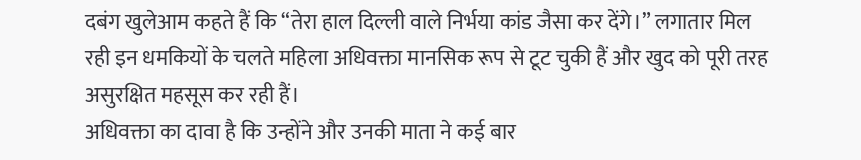दबंग खुलेआम कहते हैं कि “तेरा हाल दिल्ली वाले निर्भया कांड जैसा कर देंगे।” लगातार मिल रही इन धमकियों के चलते महिला अधिवक्ता मानसिक रूप से टूट चुकी हैं और खुद को पूरी तरह असुरक्षित महसूस कर रही हैं।
अधिवक्ता का दावा है कि उन्होंने और उनकी माता ने कई बार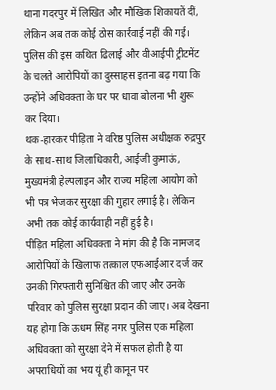थाना गदरपुर में लिखित और मौखिक शिकायतें दीं, लेकिन अब तक कोई ठोस कार्रवाई नहीं की गई। पुलिस की इस कथित ढिलाई और वीआईपी ट्रीटमेंट के चलते आरोपियों का दुस्साहस इतना बढ़ गया कि उन्होंने अधिवक्ता के घर पर धावा बोलना भी शुरू कर दिया।
थक-हारकर पीड़िता ने वरिष्ठ पुलिस अधीक्षक रुद्रपुर के साथ-साथ जिलाधिकारी, आईजी कुमाऊं, मुख्यमंत्री हेल्पलाइन और राज्य महिला आयोग को भी पत्र भेजकर सुरक्षा की गुहार लगाई है। लेकिन अभी तक कोई कार्यवाही नहीं हुई है।
पीड़ित महिला अधिवक्ता ने मांग की है कि नामजद आरोपियों के खिलाफ तत्काल एफआईआर दर्ज कर उनकी गिरफ्तारी सुनिश्चित की जाए और उनके परिवार को पुलिस सुरक्षा प्रदान की जाए। अब देखना यह होगा कि ऊधम सिंह नगर पुलिस एक महिला अधिवक्ता को सुरक्षा देने में सफल होती है या अपराधियों का भय यूं ही कानून पर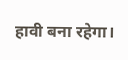हावी बना रहेगा।